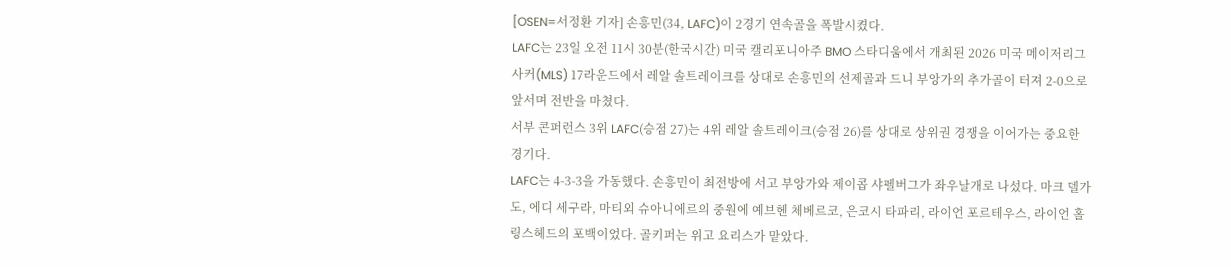[OSEN=서정환 기자] 손흥민(34, LAFC)이 2경기 연속골을 폭발시켰다.
LAFC는 23일 오전 11시 30분(한국시간) 미국 캘리포니아주 BMO 스타디움에서 개최된 2026 미국 메이저리그사커(MLS) 17라운드에서 레알 솔트레이크를 상대로 손흥민의 선제골과 드니 부앙가의 추가골이 터져 2-0으로 앞서며 전반을 마쳤다.
서부 콘퍼런스 3위 LAFC(승점 27)는 4위 레알 솔트레이크(승점 26)를 상대로 상위권 경쟁을 이어가는 중요한 경기다.
LAFC는 4-3-3을 가동했다. 손흥민이 최전방에 서고 부앙가와 제이콥 샤펠버그가 좌우날개로 나섰다. 마크 델가도, 에디 세구라, 마티외 슈아니에르의 중원에 예브헨 체베르코, 은코시 타파리, 라이언 포르테우스, 라이언 홀링스헤드의 포백이었다. 골키퍼는 위고 요리스가 맡았다.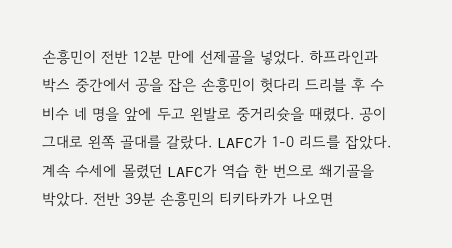손흥민이 전반 12분 만에 선제골을 넣었다. 하프라인과 박스 중간에서 공을 잡은 손흥민이 헛다리 드리블 후 수비수 네 명을 앞에 두고 왼발로 중거리슛을 때렸다. 공이 그대로 왼쪽 골대를 갈랐다. LAFC가 1-0 리드를 잡았다.
계속 수세에 몰렸던 LAFC가 역습 한 번으로 쐐기골을 박았다. 전반 39분 손흥민의 티키타카가 나오면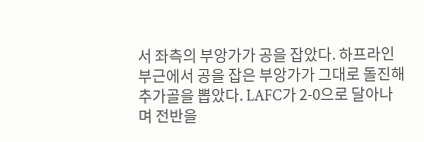서 좌측의 부앙가가 공을 잡았다. 하프라인 부근에서 공을 잡은 부앙가가 그대로 돌진해 추가골을 뽑았다. LAFC가 2-0으로 달아나며 전반을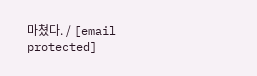마쳤다. / [email protected]